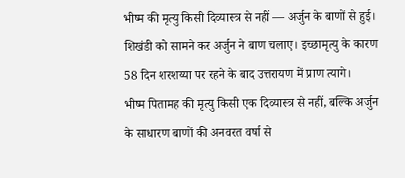भीष्म की मृत्यु किसी दिव्यास्त्र से नहीं — अर्जुन के बाणों से हुई। शिखंडी को सामने कर अर्जुन ने बाण चलाए। इच्छामृत्यु के कारण 58 दिन शरशय्या पर रहने के बाद उत्तरायण में प्राण त्यागे।
भीष्म पितामह की मृत्यु किसी एक दिव्यास्त्र से नहीं, बल्कि अर्जुन के साधारण बाणों की अनवरत वर्षा से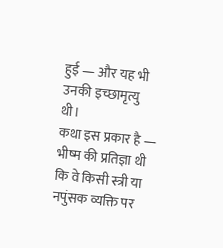हुई — और यह भी उनकी इच्छामृत्यु थी।
कथा इस प्रकार है — भीष्म की प्रतिज्ञा थी कि वे किसी स्त्री या नपुंसक व्यक्ति पर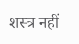शस्त्र नहीं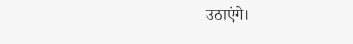उठाएंगे।